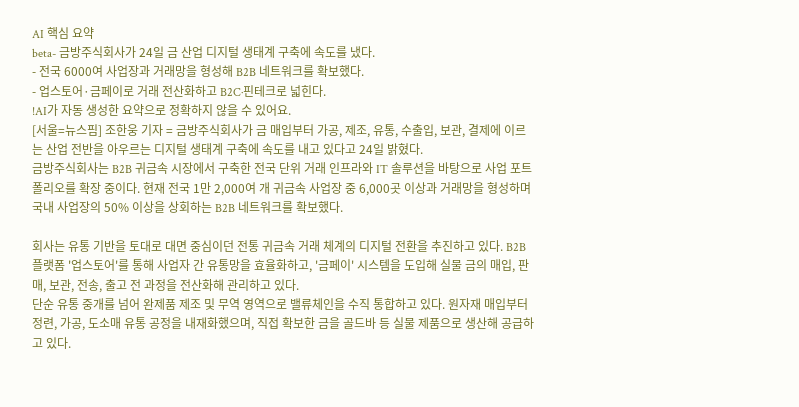AI 핵심 요약
beta- 금방주식회사가 24일 금 산업 디지털 생태계 구축에 속도를 냈다.
- 전국 6000여 사업장과 거래망을 형성해 B2B 네트워크를 확보했다.
- 업스토어·금페이로 거래 전산화하고 B2C·핀테크로 넓힌다.
!AI가 자동 생성한 요약으로 정확하지 않을 수 있어요.
[서울=뉴스핌] 조한웅 기자 = 금방주식회사가 금 매입부터 가공, 제조, 유통, 수출입, 보관, 결제에 이르는 산업 전반을 아우르는 디지털 생태계 구축에 속도를 내고 있다고 24일 밝혔다.
금방주식회사는 B2B 귀금속 시장에서 구축한 전국 단위 거래 인프라와 IT 솔루션을 바탕으로 사업 포트폴리오를 확장 중이다. 현재 전국 1만 2,000여 개 귀금속 사업장 중 6,000곳 이상과 거래망을 형성하며 국내 사업장의 50% 이상을 상회하는 B2B 네트워크를 확보했다.

회사는 유통 기반을 토대로 대면 중심이던 전통 귀금속 거래 체계의 디지털 전환을 추진하고 있다. B2B 플랫폼 '업스토어'를 통해 사업자 간 유통망을 효율화하고, '금페이' 시스템을 도입해 실물 금의 매입, 판매, 보관, 전송, 출고 전 과정을 전산화해 관리하고 있다.
단순 유통 중개를 넘어 완제품 제조 및 무역 영역으로 밸류체인을 수직 통합하고 있다. 원자재 매입부터 정련, 가공, 도소매 유통 공정을 내재화했으며, 직접 확보한 금을 골드바 등 실물 제품으로 생산해 공급하고 있다.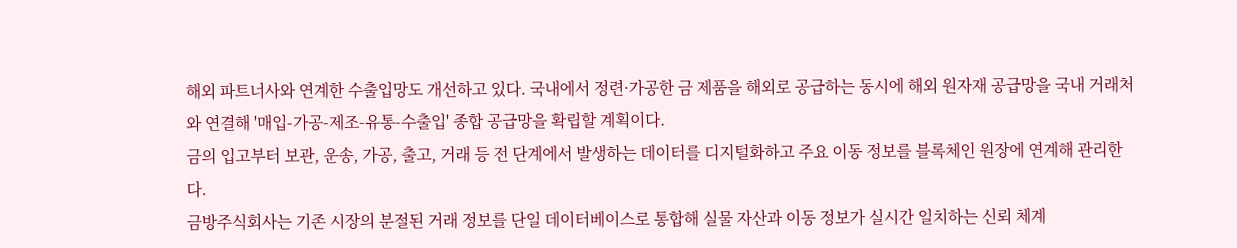해외 파트너사와 연계한 수출입망도 개선하고 있다. 국내에서 정련·가공한 금 제품을 해외로 공급하는 동시에 해외 원자재 공급망을 국내 거래처와 연결해 '매입-가공-제조-유통-수출입' 종합 공급망을 확립할 계획이다.
금의 입고부터 보관, 운송, 가공, 출고, 거래 등 전 단계에서 발생하는 데이터를 디지털화하고 주요 이동 정보를 블록체인 원장에 연계해 관리한다.
금방주식회사는 기존 시장의 분절된 거래 정보를 단일 데이터베이스로 통합해 실물 자산과 이동 정보가 실시간 일치하는 신뢰 체계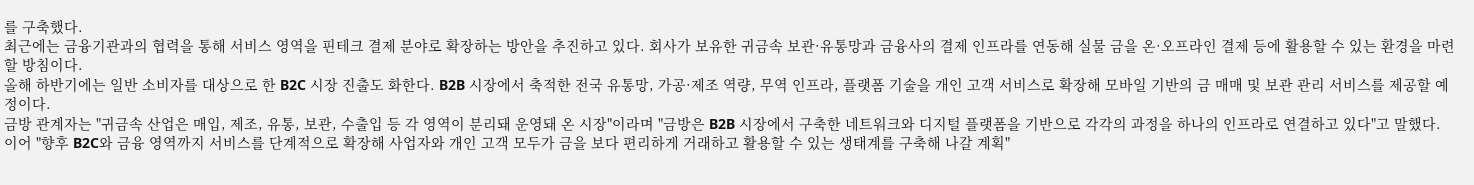를 구축했다.
최근에는 금융기관과의 협력을 통해 서비스 영역을 핀테크 결제 분야로 확장하는 방안을 추진하고 있다. 회사가 보유한 귀금속 보관·유통망과 금융사의 결제 인프라를 연동해 실물 금을 온·오프라인 결제 등에 활용할 수 있는 환경을 마련할 방침이다.
올해 하반기에는 일반 소비자를 대상으로 한 B2C 시장 진출도 화한다. B2B 시장에서 축적한 전국 유통망, 가공·제조 역량, 무역 인프라, 플랫폼 기술을 개인 고객 서비스로 확장해 모바일 기반의 금 매매 및 보관 관리 서비스를 제공할 예정이다.
금방 관계자는 "귀금속 산업은 매입, 제조, 유통, 보관, 수출입 등 각 영역이 분리돼 운영돼 온 시장"이라며 "금방은 B2B 시장에서 구축한 네트워크와 디지털 플랫폼을 기반으로 각각의 과정을 하나의 인프라로 연결하고 있다"고 말했다.
이어 "향후 B2C와 금융 영역까지 서비스를 단계적으로 확장해 사업자와 개인 고객 모두가 금을 보다 편리하게 거래하고 활용할 수 있는 생태계를 구축해 나갈 계획"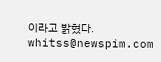이라고 밝혔다.
whitss@newspim.com